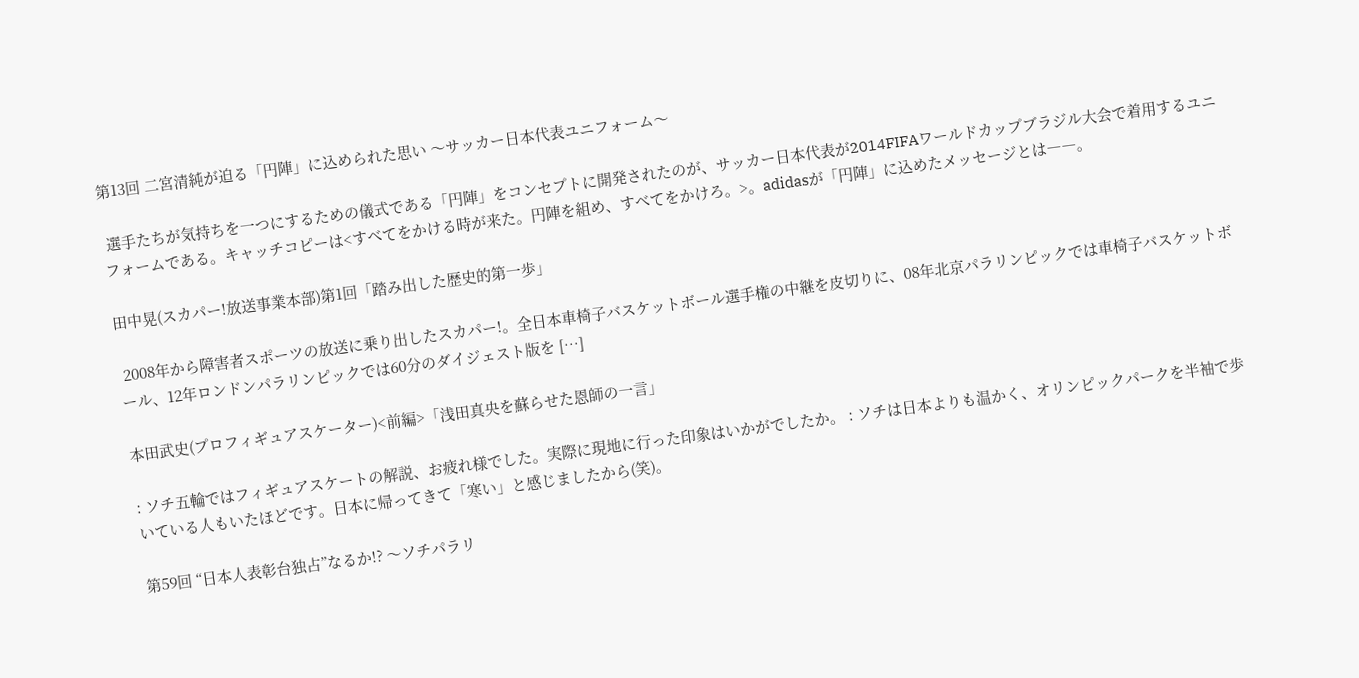第13回 二宮清純が迫る「円陣」に込められた思い 〜サッカー日本代表ユニフォーム〜

 選手たちが気持ちを一つにするための儀式である「円陣」をコンセプトに開発されたのが、サッカー日本代表が2014FIFAワールドカップブラジル大会で着用するユニフォームである。キャッチコピーは<すべてをかける時が来た。円陣を組め、すべてをかけろ。>。adidasが「円陣」に込めたメッセージとは――。

田中晃(スカパー!放送事業本部)第1回「踏み出した歴史的第一歩」

 2008年から障害者スポーツの放送に乗り出したスカパー!。全日本車椅子バスケットボール選手権の中継を皮切りに、08年北京パラリンピックでは車椅子バスケットボール、12年ロンドンパラリンピックでは60分のダイジェスト版を […]

本田武史(プロフィギュアスケーター)<前編>「浅田真央を蘇らせた恩師の一言」

: ソチ五輪ではフィギュアスケートの解説、お疲れ様でした。実際に現地に行った印象はいかがでしたか。 : ソチは日本よりも温かく、オリンピックパークを半袖で歩いている人もいたほどです。日本に帰ってきて「寒い」と感じましたから(笑)。

第59回 “日本人表彰台独占”なるか!? 〜ソチパラリ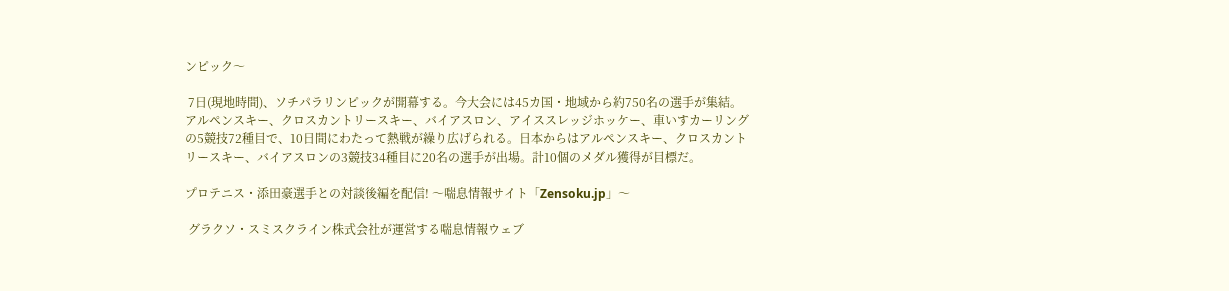ンピック〜

 7日(現地時間)、ソチパラリンピックが開幕する。今大会には45カ国・地域から約750名の選手が集結。アルペンスキー、クロスカントリースキー、バイアスロン、アイススレッジホッケー、車いすカーリングの5競技72種目で、10日間にわたって熱戦が繰り広げられる。日本からはアルペンスキー、クロスカントリースキー、バイアスロンの3競技34種目に20名の選手が出場。計10個のメダル獲得が目標だ。

プロテニス・添田豪選手との対談後編を配信! 〜喘息情報サイト「Zensoku.jp」〜

 グラクソ・スミスクライン株式会社が運営する喘息情報ウェブ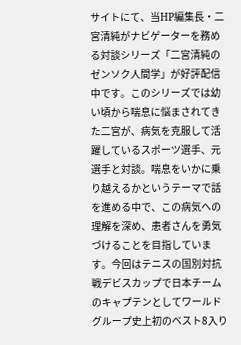サイトにて、当HP編集長・二宮清純がナビゲーターを務める対談シリーズ「二宮清純のゼンソク人間学」が好評配信中です。このシリーズでは幼い頃から喘息に悩まされてきた二宮が、病気を克服して活躍しているスポーツ選手、元選手と対談。喘息をいかに乗り越えるかというテーマで話を進める中で、この病気への理解を深め、患者さんを勇気づけることを目指しています。今回はテニスの国別対抗戦デビスカップで日本チームのキャプテンとしてワールドグループ史上初のベスト8入り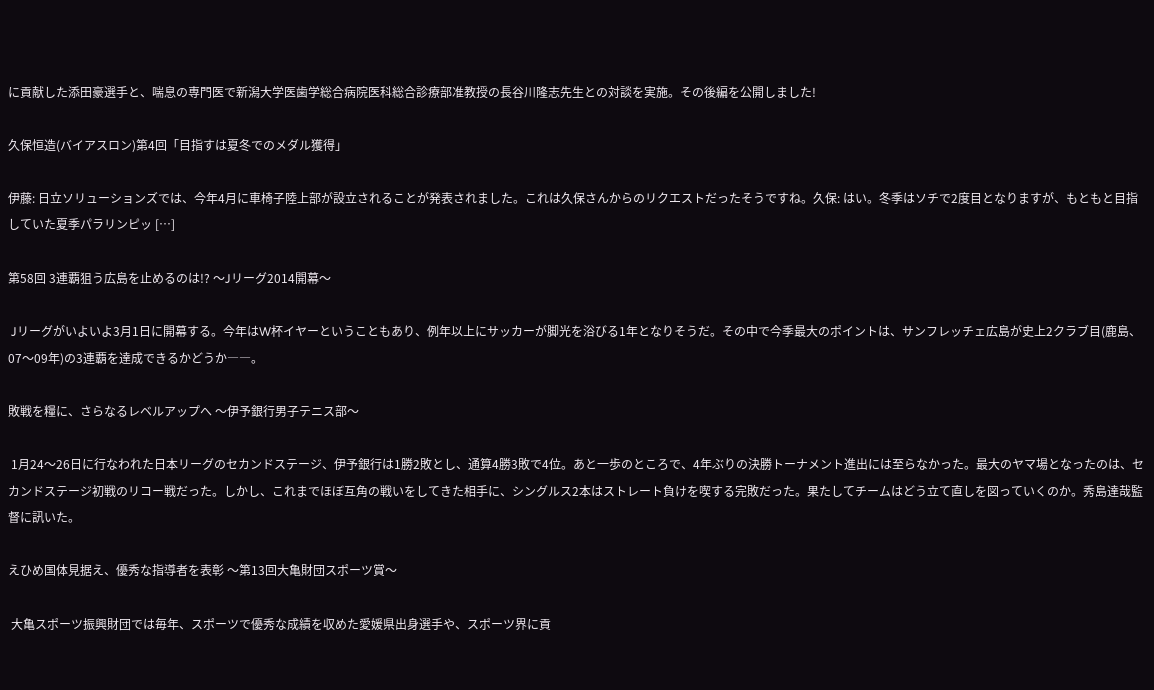に貢献した添田豪選手と、喘息の専門医で新潟大学医歯学総合病院医科総合診療部准教授の長谷川隆志先生との対談を実施。その後編を公開しました!

久保恒造(バイアスロン)第4回「目指すは夏冬でのメダル獲得」

伊藤: 日立ソリューションズでは、今年4月に車椅子陸上部が設立されることが発表されました。これは久保さんからのリクエストだったそうですね。久保: はい。冬季はソチで2度目となりますが、もともと目指していた夏季パラリンピッ […]

第58回 3連覇狙う広島を止めるのは!? 〜Jリーグ2014開幕〜

 Jリーグがいよいよ3月1日に開幕する。今年はW杯イヤーということもあり、例年以上にサッカーが脚光を浴びる1年となりそうだ。その中で今季最大のポイントは、サンフレッチェ広島が史上2クラブ目(鹿島、07〜09年)の3連覇を達成できるかどうか――。

敗戦を糧に、さらなるレベルアップへ 〜伊予銀行男子テニス部〜

 1月24〜26日に行なわれた日本リーグのセカンドステージ、伊予銀行は1勝2敗とし、通算4勝3敗で4位。あと一歩のところで、4年ぶりの決勝トーナメント進出には至らなかった。最大のヤマ場となったのは、セカンドステージ初戦のリコー戦だった。しかし、これまでほぼ互角の戦いをしてきた相手に、シングルス2本はストレート負けを喫する完敗だった。果たしてチームはどう立て直しを図っていくのか。秀島達哉監督に訊いた。

えひめ国体見据え、優秀な指導者を表彰 〜第13回大亀財団スポーツ賞〜

 大亀スポーツ振興財団では毎年、スポーツで優秀な成績を収めた愛媛県出身選手や、スポーツ界に貢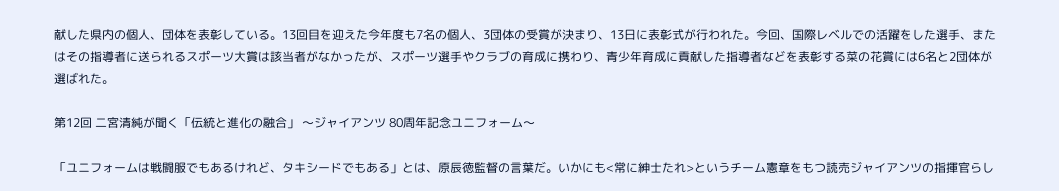献した県内の個人、団体を表彰している。13回目を迎えた今年度も7名の個人、3団体の受賞が決まり、13日に表彰式が行われた。今回、国際レベルでの活躍をした選手、またはその指導者に送られるスポーツ大賞は該当者がなかったが、スポーツ選手やクラブの育成に携わり、青少年育成に貢献した指導者などを表彰する菜の花賞には6名と2団体が選ばれた。

第12回 二宮清純が聞く「伝統と進化の融合」 〜ジャイアンツ 80周年記念ユニフォーム〜

「ユニフォームは戦闘服でもあるけれど、タキシードでもある」とは、原辰徳監督の言葉だ。いかにも<常に紳士たれ>というチーム憲章をもつ読売ジャイアンツの指揮官らし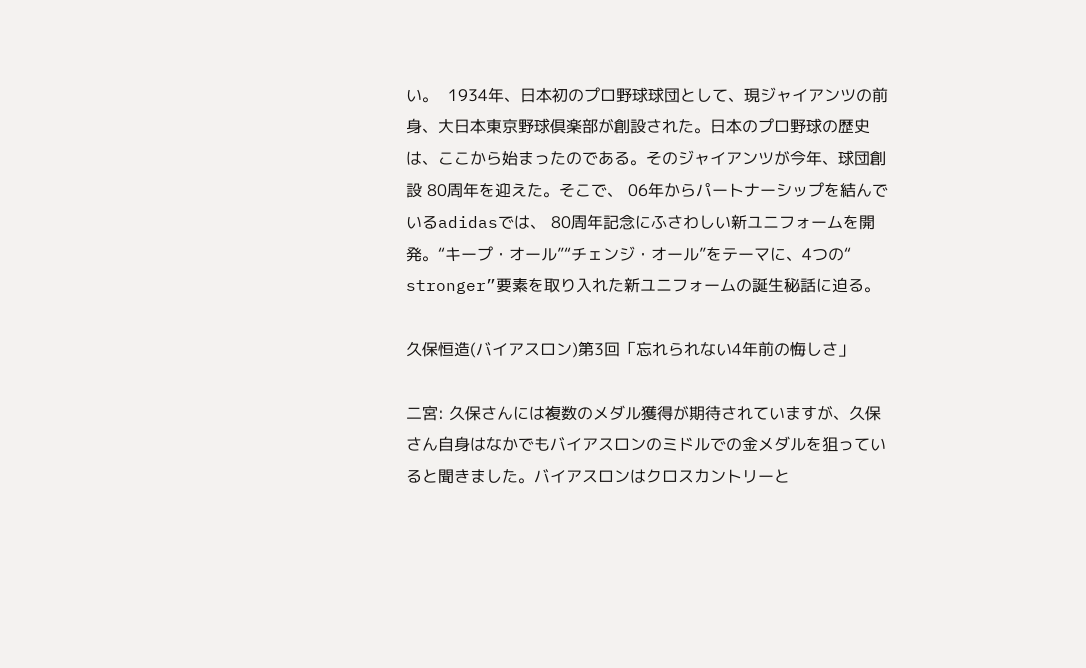い。  1934年、日本初のプロ野球球団として、現ジャイアンツの前身、大日本東京野球倶楽部が創設された。日本のプロ野球の歴史は、ここから始まったのである。そのジャイアンツが今年、球団創設 80周年を迎えた。そこで、 06年からパートナーシップを結んでいるadidasでは、 80周年記念にふさわしい新ユニフォームを開発。“キープ・オール”“チェンジ・オール”をテーマに、4つの“ stronger”要素を取り入れた新ユニフォームの誕生秘話に迫る。

久保恒造(バイアスロン)第3回「忘れられない4年前の悔しさ」

二宮: 久保さんには複数のメダル獲得が期待されていますが、久保さん自身はなかでもバイアスロンのミドルでの金メダルを狙っていると聞きました。バイアスロンはクロスカントリーと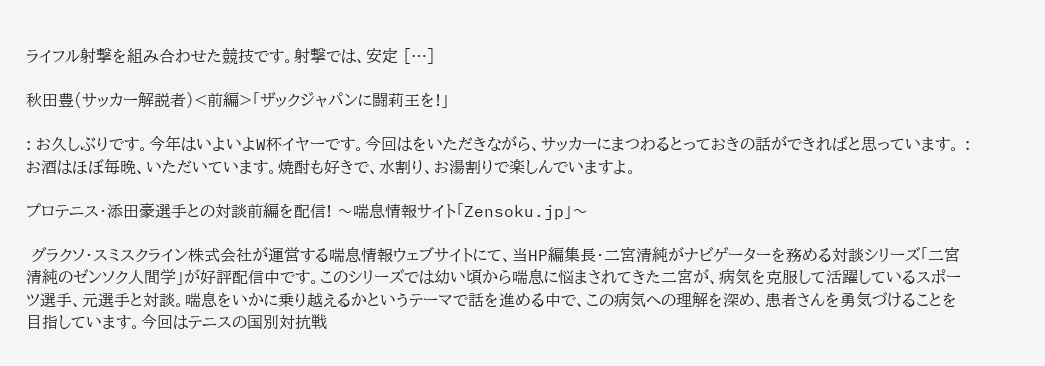ライフル射撃を組み合わせた競技です。射撃では、安定 […]

秋田豊(サッカー解説者)<前編>「ザックジャパンに闘莉王を!」

: お久しぶりです。今年はいよいよW杯イヤーです。今回はをいただきながら、サッカーにまつわるとっておきの話ができればと思っています。 : お酒はほぼ毎晩、いただいています。焼酎も好きで、水割り、お湯割りで楽しんでいますよ。

プロテニス・添田豪選手との対談前編を配信! 〜喘息情報サイト「Zensoku.jp」〜

 グラクソ・スミスクライン株式会社が運営する喘息情報ウェブサイトにて、当HP編集長・二宮清純がナビゲーターを務める対談シリーズ「二宮清純のゼンソク人間学」が好評配信中です。このシリーズでは幼い頃から喘息に悩まされてきた二宮が、病気を克服して活躍しているスポーツ選手、元選手と対談。喘息をいかに乗り越えるかというテーマで話を進める中で、この病気への理解を深め、患者さんを勇気づけることを目指しています。今回はテニスの国別対抗戦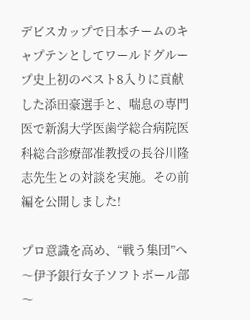デビスカップで日本チームのキャプテンとしてワールドグループ史上初のベスト8入りに貢献した添田豪選手と、喘息の専門医で新潟大学医歯学総合病院医科総合診療部准教授の長谷川隆志先生との対談を実施。その前編を公開しました!

プロ意識を高め、“戦う集団”へ 〜伊予銀行女子ソフトボール部〜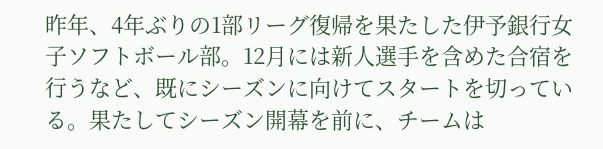昨年、4年ぶりの1部リーグ復帰を果たした伊予銀行女子ソフトボール部。12月には新人選手を含めた合宿を行うなど、既にシーズンに向けてスタートを切っている。果たしてシーズン開幕を前に、チームは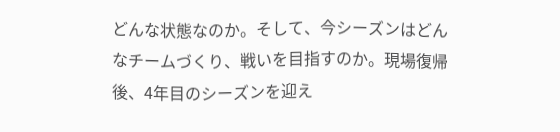どんな状態なのか。そして、今シーズンはどんなチームづくり、戦いを目指すのか。現場復帰後、4年目のシーズンを迎え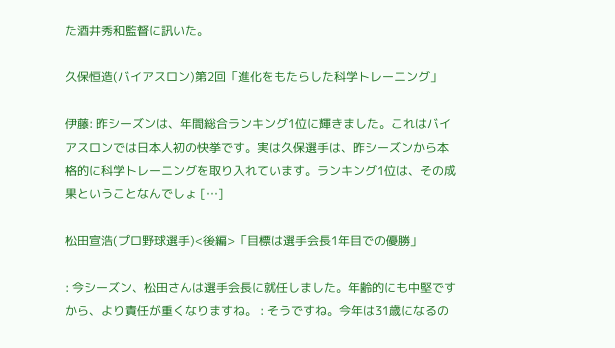た酒井秀和監督に訊いた。

久保恒造(バイアスロン)第2回「進化をもたらした科学トレーニング」

伊藤: 昨シーズンは、年間総合ランキング1位に輝きました。これはバイアスロンでは日本人初の快挙です。実は久保選手は、昨シーズンから本格的に科学トレーニングを取り入れています。ランキング1位は、その成果ということなんでしょ […]

松田宣浩(プロ野球選手)<後編>「目標は選手会長1年目での優勝」

: 今シーズン、松田さんは選手会長に就任しました。年齢的にも中堅ですから、より責任が重くなりますね。 : そうですね。今年は31歳になるの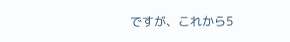ですが、これから5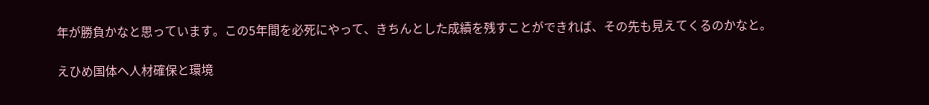年が勝負かなと思っています。この5年間を必死にやって、きちんとした成績を残すことができれば、その先も見えてくるのかなと。

えひめ国体へ人材確保と環境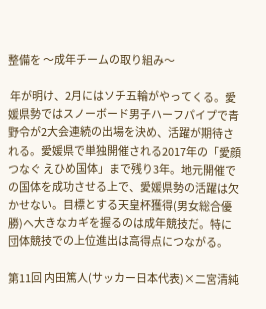整備を 〜成年チームの取り組み〜

 年が明け、2月にはソチ五輪がやってくる。愛媛県勢ではスノーボード男子ハーフパイプで青野令が2大会連続の出場を決め、活躍が期待される。愛媛県で単独開催される2017年の「愛顔つなぐ えひめ国体」まで残り3年。地元開催での国体を成功させる上で、愛媛県勢の活躍は欠かせない。目標とする天皇杯獲得(男女総合優勝)へ大きなカギを握るのは成年競技だ。特に団体競技での上位進出は高得点につながる。

第11回 内田篤人(サッカー日本代表)×二宮清純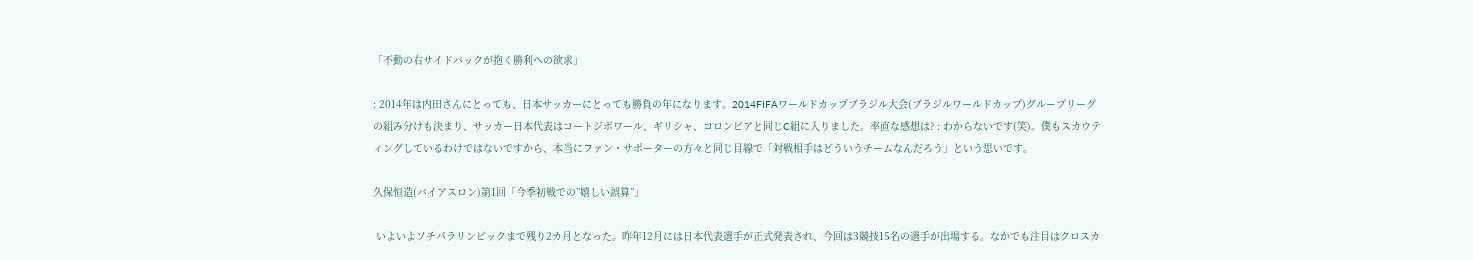「不動の右サイドバックが抱く勝利への欲求」

: 2014年は内田さんにとっても、日本サッカーにとっても勝負の年になります。2014FIFAワールドカップブラジル大会(ブラジルワールドカップ)グループリーグの組み分けも決まり、サッカー日本代表はコートジボワール、ギリシャ、コロンビアと同じC組に入りました。率直な感想は? : わからないです(笑)。僕もスカウティングしているわけではないですから、本当にファン・サポーターの方々と同じ目線で「対戦相手はどういうチームなんだろう」という思いです。

久保恒造(バイアスロン)第1回「今季初戦での”嬉しい誤算”」

 いよいよソチパラリンピックまで残り2カ月となった。昨年12月には日本代表選手が正式発表され、今回は3競技15名の選手が出場する。なかでも注目はクロスカ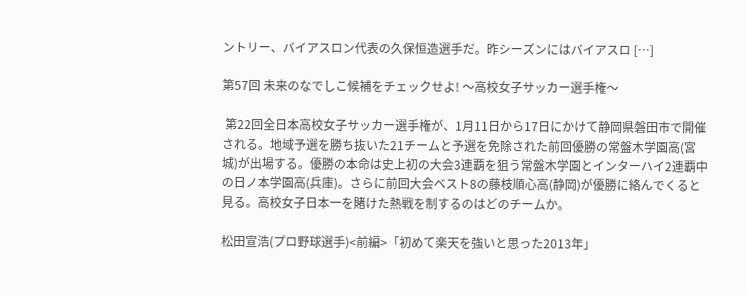ントリー、バイアスロン代表の久保恒造選手だ。昨シーズンにはバイアスロ […]

第57回 未来のなでしこ候補をチェックせよ! 〜高校女子サッカー選手権〜

 第22回全日本高校女子サッカー選手権が、1月11日から17日にかけて静岡県磐田市で開催される。地域予選を勝ち抜いた21チームと予選を免除された前回優勝の常盤木学園高(宮城)が出場する。優勝の本命は史上初の大会3連覇を狙う常盤木学園とインターハイ2連覇中の日ノ本学園高(兵庫)。さらに前回大会ベスト8の藤枝順心高(静岡)が優勝に絡んでくると見る。高校女子日本一を賭けた熱戦を制するのはどのチームか。

松田宣浩(プロ野球選手)<前編>「初めて楽天を強いと思った2013年」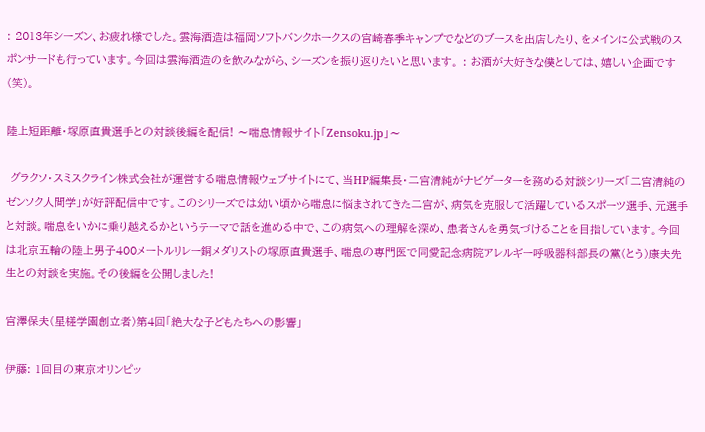: 2013年シーズン、お疲れ様でした。雲海酒造は福岡ソフトバンクホークスの宮崎春季キャンプでなどのブースを出店したり、をメインに公式戦のスポンサードも行っています。今回は雲海酒造のを飲みながら、シーズンを振り返りたいと思います。 : お酒が大好きな僕としては、嬉しい企画です(笑)。

陸上短距離・塚原直貴選手との対談後編を配信! 〜喘息情報サイト「Zensoku.jp」〜

 グラクソ・スミスクライン株式会社が運営する喘息情報ウェブサイトにて、当HP編集長・二宮清純がナビゲーターを務める対談シリーズ「二宮清純のゼンソク人間学」が好評配信中です。このシリーズでは幼い頃から喘息に悩まされてきた二宮が、病気を克服して活躍しているスポーツ選手、元選手と対談。喘息をいかに乗り越えるかというテーマで話を進める中で、この病気への理解を深め、患者さんを勇気づけることを目指しています。今回は北京五輪の陸上男子400メートルリレー銅メダリストの塚原直貴選手、喘息の専門医で同愛記念病院アレルギー呼吸器科部長の黨(とう)康夫先生との対談を実施。その後編を公開しました!

宮澤保夫(星槎学園創立者)第4回「絶大な子どもたちへの影響」

伊藤: 1回目の東京オリンピッ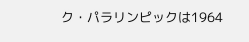ク・パラリンピックは1964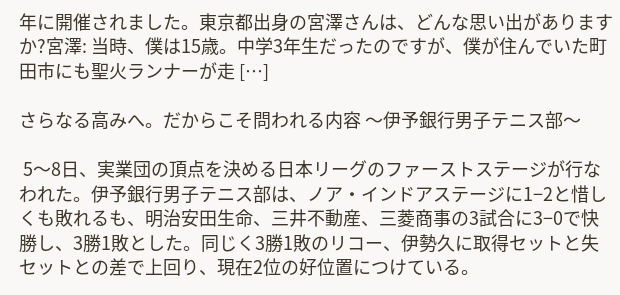年に開催されました。東京都出身の宮澤さんは、どんな思い出がありますか?宮澤: 当時、僕は15歳。中学3年生だったのですが、僕が住んでいた町田市にも聖火ランナーが走 […]

さらなる高みへ。だからこそ問われる内容 〜伊予銀行男子テニス部〜

 5〜8日、実業団の頂点を決める日本リーグのファーストステージが行なわれた。伊予銀行男子テニス部は、ノア・インドアステージに1−2と惜しくも敗れるも、明治安田生命、三井不動産、三菱商事の3試合に3−0で快勝し、3勝1敗とした。同じく3勝1敗のリコー、伊勢久に取得セットと失セットとの差で上回り、現在2位の好位置につけている。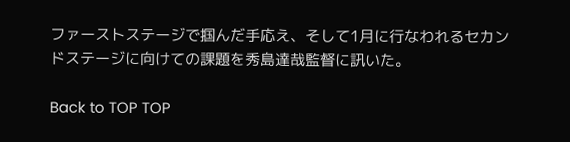ファーストステージで掴んだ手応え、そして1月に行なわれるセカンドステージに向けての課題を秀島達哉監督に訊いた。

Back to TOP TOP